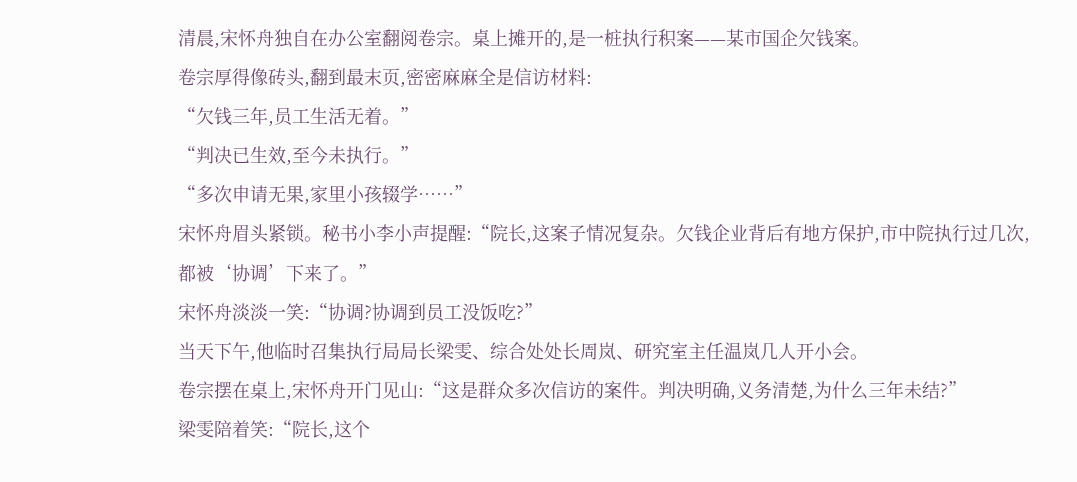清晨,宋怀舟独自在办公室翻阅卷宗。桌上摊开的,是一桩执行积案——某市国企欠钱案。
卷宗厚得像砖头,翻到最末页,密密麻麻全是信访材料:
“欠钱三年,员工生活无着。”
“判决已生效,至今未执行。”
“多次申请无果,家里小孩辍学……”
宋怀舟眉头紧锁。秘书小李小声提醒:“院长,这案子情况复杂。欠钱企业背后有地方保护,市中院执行过几次,都被‘协调’下来了。”
宋怀舟淡淡一笑:“协调?协调到员工没饭吃?”
当天下午,他临时召集执行局局长梁雯、综合处处长周岚、研究室主任温岚几人开小会。
卷宗摆在桌上,宋怀舟开门见山:“这是群众多次信访的案件。判决明确,义务清楚,为什么三年未结?”
梁雯陪着笑:“院长,这个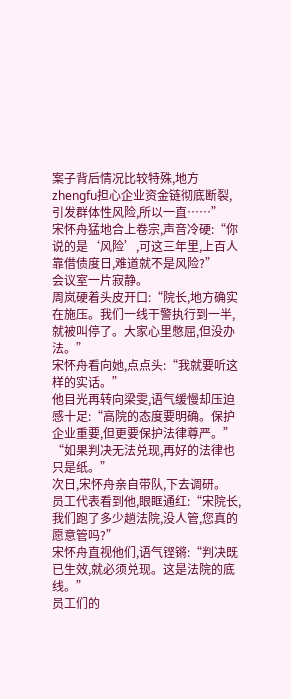案子背后情况比较特殊,地方zhengfu担心企业资金链彻底断裂,引发群体性风险,所以一直……”
宋怀舟猛地合上卷宗,声音冷硬:“你说的是‘风险’,可这三年里,上百人靠借债度日,难道就不是风险?”
会议室一片寂静。
周岚硬着头皮开口:“院长,地方确实在施压。我们一线干警执行到一半,就被叫停了。大家心里憋屈,但没办法。”
宋怀舟看向她,点点头:“我就要听这样的实话。”
他目光再转向梁雯,语气缓慢却压迫感十足:“高院的态度要明确。保护企业重要,但更要保护法律尊严。”
“如果判决无法兑现,再好的法律也只是纸。”
次日,宋怀舟亲自带队,下去调研。
员工代表看到他,眼眶通红:“宋院长,我们跑了多少趟法院,没人管,您真的愿意管吗?”
宋怀舟直视他们,语气铿锵:“判决既已生效,就必须兑现。这是法院的底线。”
员工们的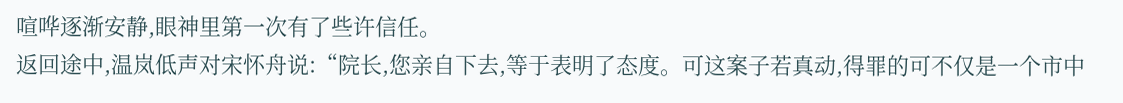喧哗逐渐安静,眼神里第一次有了些许信任。
返回途中,温岚低声对宋怀舟说:“院长,您亲自下去,等于表明了态度。可这案子若真动,得罪的可不仅是一个市中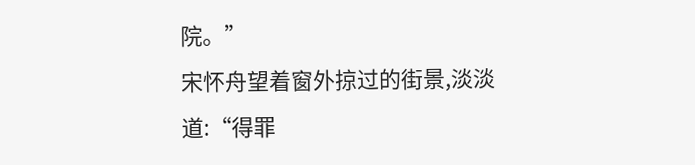院。”
宋怀舟望着窗外掠过的街景,淡淡道:“得罪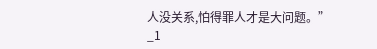人没关系,怕得罪人才是大问题。”
_1